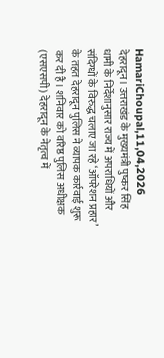HamariChoupal,11,04,2026
देहरादून। उत्तराखंड के मुख्यमंत्री पुष्कर सिंह धामी के निर्देशानुसार राज्य में अपराधियों और संदिग्धों के विरुद्ध चलाए जा रहे ‘ऑपरेशन प्रहार’ के तहत देहरादून पुलिस ने व्यापक कार्रवाई शुरू कर दी है। शनिवार को वरिष्ठ पुलिस अधीक्षक (एसएसपी) देहरादून के नेतृत्व में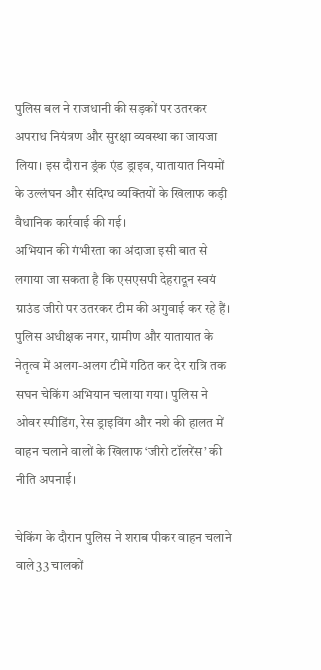पुलिस बल ने राजधानी की सड़कों पर उतरकर अपराध नियंत्रण और सुरक्षा व्यवस्था का जायजा लिया। इस दौरान ड्रंक एंड ड्राइव, यातायात नियमों के उल्लंघन और संदिग्ध व्यक्तियों के खिलाफ कड़ी वैधानिक कार्रवाई की गई।
अभियान की गंभीरता का अंदाजा इसी बात से लगाया जा सकता है कि एसएसपी देहरादून स्वयं ग्राउंड जीरो पर उतरकर टीम की अगुवाई कर रहे हैं। पुलिस अधीक्षक नगर, ग्रामीण और यातायात के नेतृत्व में अलग-अलग टीमें गठित कर देर रात्रि तक सघन चेकिंग अभियान चलाया गया। पुलिस ने ओवर स्पीडिंग, रेस ड्राइविंग और नशे की हालत में वाहन चलाने वालों के खिलाफ ‘जीरो टॉलरेंस’ की नीति अपनाई।

चेकिंग के दौरान पुलिस ने शराब पीकर वाहन चलाने वाले33 चालकों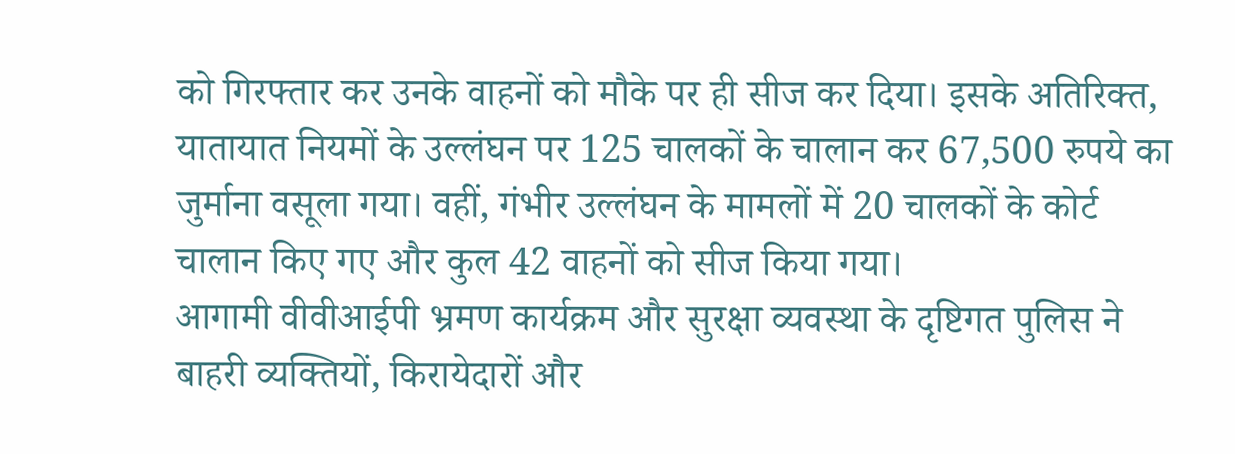को गिरफ्तार कर उनके वाहनों को मौके पर ही सीज कर दिया। इसके अतिरिक्त, यातायात नियमों के उल्लंघन पर 125 चालकों के चालान कर 67,500 रुपये का जुर्माना वसूला गया। वहीं, गंभीर उल्लंघन के मामलों में 20 चालकों के कोर्ट चालान किए गए और कुल 42 वाहनों को सीज किया गया।
आगामी वीवीआईपी भ्रमण कार्यक्रम और सुरक्षा व्यवस्था के दृष्टिगत पुलिस ने बाहरी व्यक्तियों, किरायेदारों और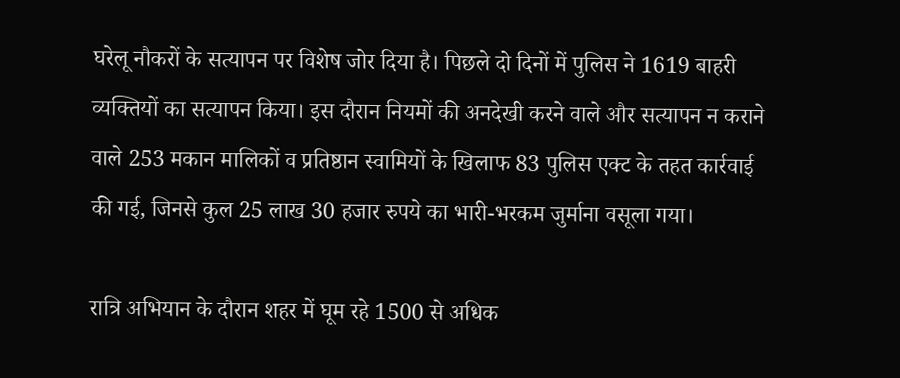घरेलू नौकरों के सत्यापन पर विशेष जोर दिया है। पिछले दो दिनों में पुलिस ने 1619 बाहरी व्यक्तियों का सत्यापन किया। इस दौरान नियमों की अनदेखी करने वाले और सत्यापन न कराने वाले 253 मकान मालिकों व प्रतिष्ठान स्वामियों के खिलाफ 83 पुलिस एक्ट के तहत कार्रवाई की गई, जिनसे कुल 25 लाख 30 हजार रुपये का भारी-भरकम जुर्माना वसूला गया।

रात्रि अभियान के दौरान शहर में घूम रहे 1500 से अधिक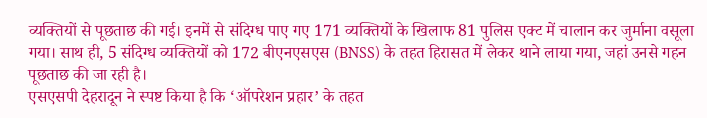व्यक्तियों से पूछताछ की गई। इनमें से संदिग्ध पाए गए 171 व्यक्तियों के खिलाफ 81 पुलिस एक्ट में चालान कर जुर्माना वसूला गया। साथ ही, 5 संदिग्ध व्यक्तियों को 172 बीएनएसएस (BNSS) के तहत हिरासत में लेकर थाने लाया गया, जहां उनसे गहन पूछताछ की जा रही है।
एसएसपी देहरादून ने स्पष्ट किया है कि ‘ऑपरेशन प्रहार’ के तहत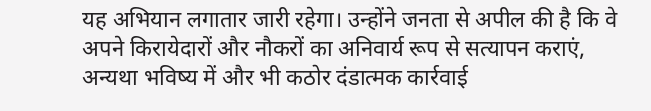यह अभियान लगातार जारी रहेगा। उन्होंने जनता से अपील की है कि वे अपने किरायेदारों और नौकरों का अनिवार्य रूप से सत्यापन कराएं, अन्यथा भविष्य में और भी कठोर दंडात्मक कार्रवाई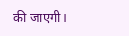की जाएगी।